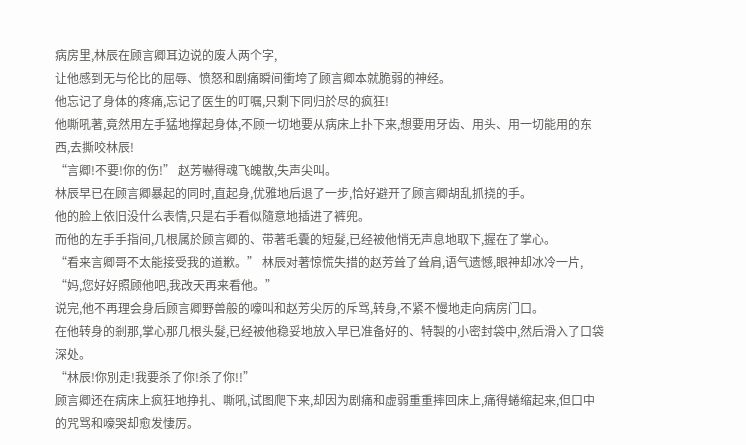病房里,林辰在顾言卿耳边说的废人两个字,
让他感到无与伦比的屈辱、愤怒和剧痛瞬间衝垮了顾言卿本就脆弱的神经。
他忘记了身体的疼痛,忘记了医生的叮嘱,只剩下同归於尽的疯狂!
他嘶吼著,竟然用左手猛地撑起身体,不顾一切地要从病床上扑下来,想要用牙齿、用头、用一切能用的东西,去撕咬林辰!
“言卿!不要!你的伤!” 赵芳嚇得魂飞魄散,失声尖叫。
林辰早已在顾言卿暴起的同时,直起身,优雅地后退了一步,恰好避开了顾言卿胡乱抓挠的手。
他的脸上依旧没什么表情,只是右手看似隨意地插进了裤兜。
而他的左手手指间,几根属於顾言卿的、带著毛囊的短髮,已经被他悄无声息地取下,握在了掌心。
“看来言卿哥不太能接受我的道歉。” 林辰对著惊慌失措的赵芳耸了耸肩,语气遗憾,眼神却冰冷一片,
“妈,您好好照顾他吧,我改天再来看他。”
说完,他不再理会身后顾言卿野兽般的嚎叫和赵芳尖厉的斥骂,转身,不紧不慢地走向病房门口。
在他转身的剎那,掌心那几根头髮,已经被他稳妥地放入早已准备好的、特製的小密封袋中,然后滑入了口袋深处。
“林辰!你別走!我要杀了你!杀了你!!”
顾言卿还在病床上疯狂地挣扎、嘶吼,试图爬下来,却因为剧痛和虚弱重重摔回床上,痛得蜷缩起来,但口中的咒骂和嚎哭却愈发悽厉。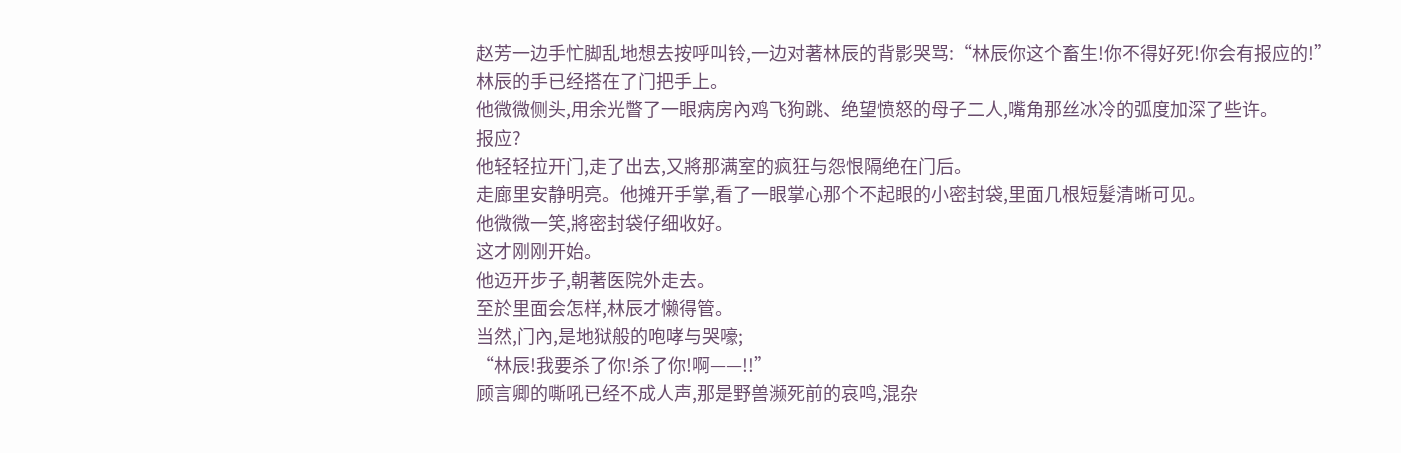赵芳一边手忙脚乱地想去按呼叫铃,一边对著林辰的背影哭骂:“林辰你这个畜生!你不得好死!你会有报应的!”
林辰的手已经搭在了门把手上。
他微微侧头,用余光瞥了一眼病房內鸡飞狗跳、绝望愤怒的母子二人,嘴角那丝冰冷的弧度加深了些许。
报应?
他轻轻拉开门,走了出去,又將那满室的疯狂与怨恨隔绝在门后。
走廊里安静明亮。他摊开手掌,看了一眼掌心那个不起眼的小密封袋,里面几根短髮清晰可见。
他微微一笑,將密封袋仔细收好。
这才刚刚开始。
他迈开步子,朝著医院外走去。
至於里面会怎样,林辰才懒得管。
当然,门內,是地狱般的咆哮与哭嚎;
“林辰!我要杀了你!杀了你!啊——!!”
顾言卿的嘶吼已经不成人声,那是野兽濒死前的哀鸣,混杂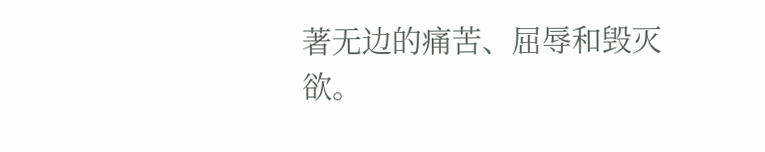著无边的痛苦、屈辱和毁灭欲。